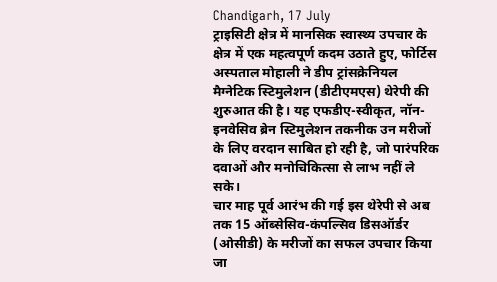Chandigarh, 17 July
ट्राइसिटी क्षेत्र में मानसिक स्वास्थ्य उपचार के क्षेत्र में एक महत्वपूर्ण कदम उठाते हुए, फोर्टिस अस्पताल मोहाली ने डीप ट्रांसक्रेनियल मैग्नेटिक स्टिमुलेशन (डीटीएमएस) थेरेपी की शुरुआत की है। यह एफडीए-स्वीकृत, नॉन-इनवेसिव ब्रेन स्टिमुलेशन तकनीक उन मरीजों के लिए वरदान साबित हो रही है, जो पारंपरिक दवाओं और मनोचिकित्सा से लाभ नहीं ले सके।
चार माह पूर्व आरंभ की गई इस थेरेपी से अब तक 15 ऑब्सेसिव-कंपल्सिव डिसऑर्डर (ओसीडी) के मरीजों का सफल उपचार किया जा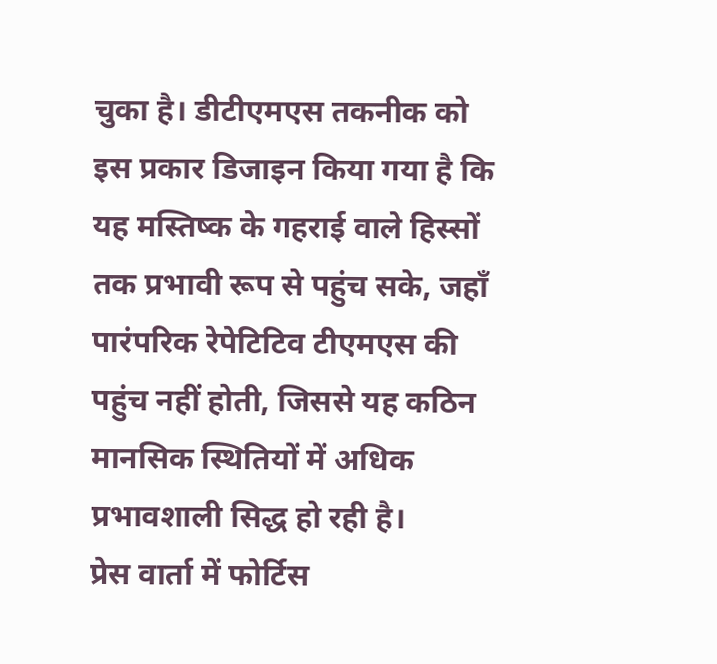चुका है। डीटीएमएस तकनीक को इस प्रकार डिजाइन किया गया है कि यह मस्तिष्क के गहराई वाले हिस्सों तक प्रभावी रूप से पहुंच सके, जहाँ पारंपरिक रेपेटिटिव टीएमएस की पहुंच नहीं होती, जिससे यह कठिन मानसिक स्थितियों में अधिक प्रभावशाली सिद्ध हो रही है।
प्रेस वार्ता में फोर्टिस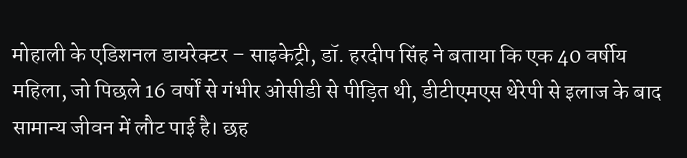मोहाली के एडिशनल डायरेक्टर – साइकेट्री, डॉ. हरदीप सिंह ने बताया कि एक 40 वर्षीय महिला, जो पिछले 16 वर्षों से गंभीर ओसीडी से पीड़ित थी, डीटीएमएस थेरेपी से इलाज के बाद सामान्य जीवन में लौट पाई है। छह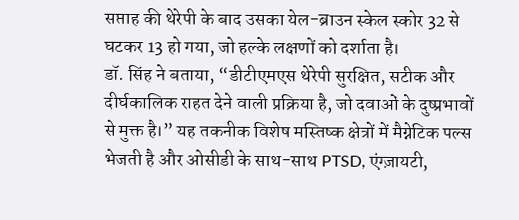सप्ताह की थेरेपी के बाद उसका येल-ब्राउन स्केल स्कोर 32 से घटकर 13 हो गया, जो हल्के लक्षणों को दर्शाता है।
डॉ. सिंह ने बताया, “डीटीएमएस थेरेपी सुरक्षित, सटीक और दीर्घकालिक राहत देने वाली प्रक्रिया है, जो दवाओं के दुष्प्रभावों से मुक्त है।” यह तकनीक विशेष मस्तिष्क क्षेत्रों में मैग्नेटिक पल्स भेजती है और ओसीडी के साथ-साथ PTSD, एंग्ज़ायटी,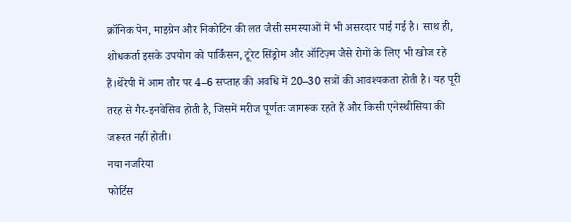क्रॉनिक पेन, माइग्रेन और निकोटिन की लत जैसी समस्याओं में भी असरदार पाई गई है। साथ ही, शोधकर्ता इसके उपयोग को पार्किंसन, टूरेट सिंड्रोम और ऑटिज़्म जैसे रोगों के लिए भी खोज रहे हैं।थेरेपी में आम तौर पर 4–6 सप्ताह की अवधि में 20–30 सत्रों की आवश्यकता होती है। यह पूरी तरह से गैर-इनवेसिव होती है, जिसमें मरीज पूर्णतः जागरूक रहते हैं और किसी एनेस्थीसिया की जरूरत नहीं होती।
नया नजरिया
फोर्टिस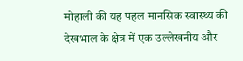मोहाली की यह पहल मानसिक स्वास्थ्य की देखभाल के क्षेत्र में एक उल्लेखनीय और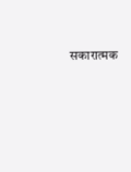सकारात्मक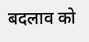बदलाव को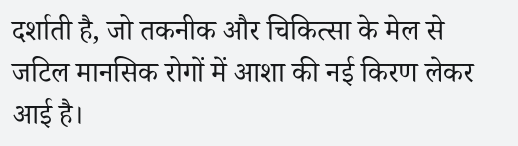दर्शाती है, जो तकनीक और चिकित्सा के मेल से जटिल मानसिक रोगों में आशा की नई किरण लेकर आई है।